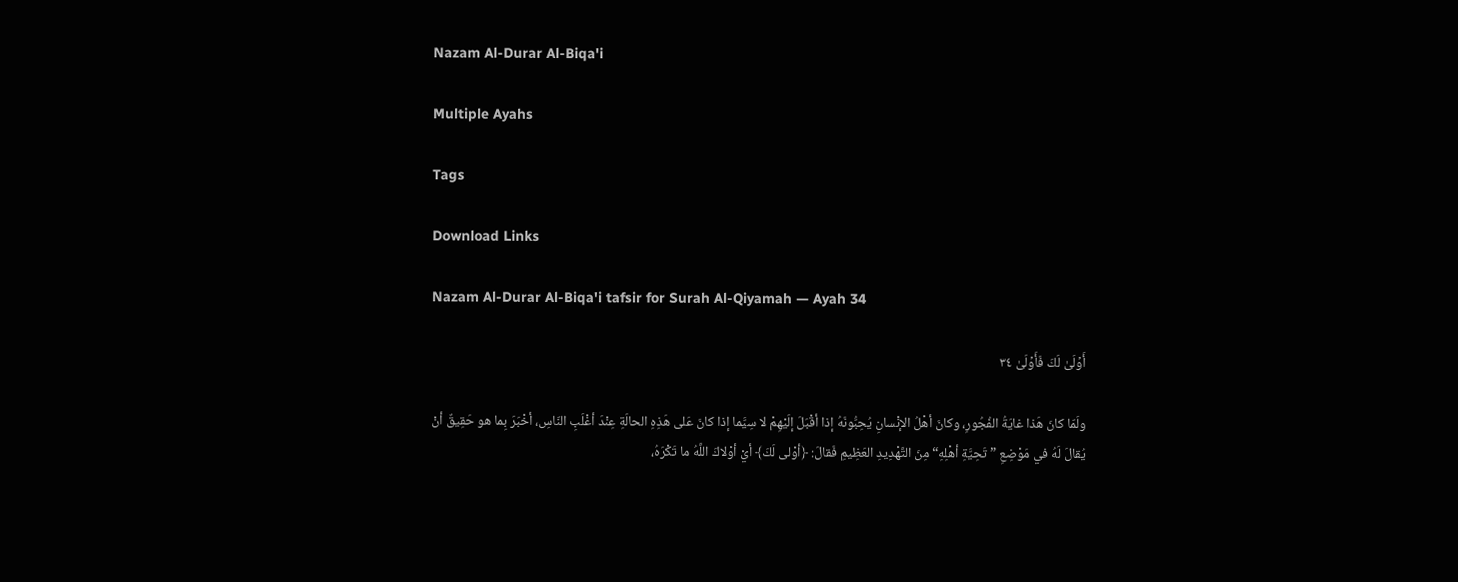Nazam Al-Durar Al-Biqa'i

Multiple Ayahs

Tags

Download Links

Nazam Al-Durar Al-Biqa'i tafsir for Surah Al-Qiyamah — Ayah 34

أَوۡلَىٰ لَكَ فَأَوۡلَىٰ ٣٤

ولَمّا كانَ هَذا غايَةُ الفُجُورِ، وكانَ أهْلُ الإنْسانِ يُحِبُّونَهُ إذا أقْبَلَ إلَيْهِمْ لا سِيَّما إذا كانَ عَلى هَذِهِ الحالَةِ عِنْدَ أغْلَبِ النّاسِ، أخْبَرَ بِما هو حَقِيقٌ أنْ يُقالَ لَهُ في مَوْضِعِ ”تَحِيَّةِ أهْلِهِ“ مِنَ التَّهْدِيدِ العَظِيمِ فَقالَ: ﴿أوْلى لَكَ﴾ أيْ أوْلاكَ اللَّهُ ما تَكْرَهُ،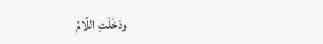ودَخَلَتِ اللّامُ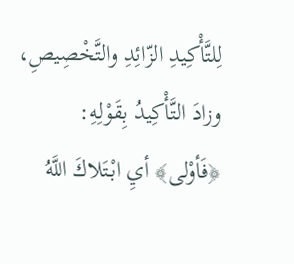لِلتَّأْكِيدِ الزّائِدِ والتَّخْصِيصِ، وزادَ التَّأْكِيدُ بِقَوْلِهِ: ﴿فَأوْلى﴾ أيِ ابْتَلاكَ اللَّهُ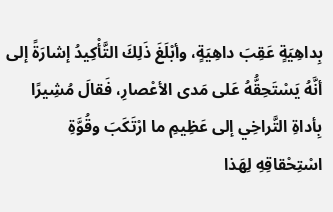بِداهِيَةٍ عَقِبَ داهِيَةٍ، وأبْلَغَ ذَلِكَ التَّأْكِيدُ إشارَةً إلى أنَّهُ يَسْتَحِقُّهُ عَلى مَدى الأعْصارِ، فَقالَ مُشِيرًا بِأداةِ التَّراخِي إلى عَظِيمِ ما ارْتَكَبَ وقُوَّةِ اسْتِحْقاقِهِ لِهَذا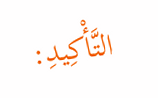التَّأْكِيدِ: